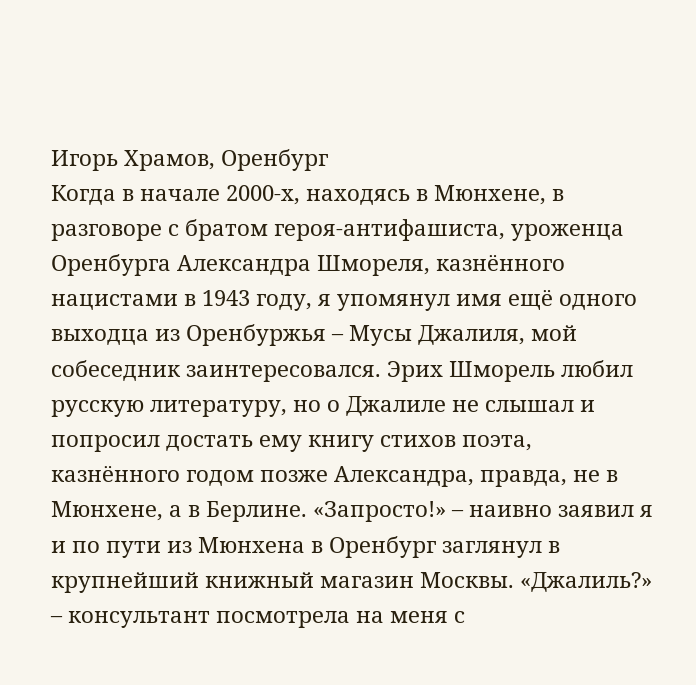Игорь Храмов, Оренбург
Когда в начале 2000‑х, находясь в Мюнхене, в разговоре с братом героя-антифашиста, уроженца Оренбурга Александра Шмореля, казнённого нацистами в 1943 году, я упомянул имя ещё одного выходца из Оренбуржья – Мусы Джалиля, мой собеседник заинтересовался. Эрих Шморель любил русскую литературу, но о Джалиле не слышал и попросил достать ему книгу стихов поэта, казнённого годом позже Александра, правда, не в Мюнхене, а в Берлине. «Запросто!» – наивно заявил я и по пути из Мюнхена в Оренбург заглянул в крупнейший книжный магазин Москвы. «Джалиль?» – консультант посмотрела на меня с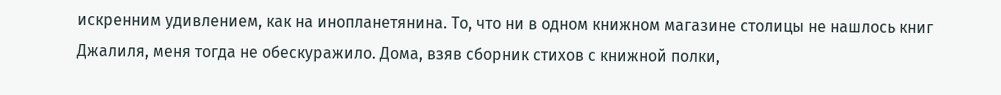искренним удивлением, как на инопланетянина. То, что ни в одном книжном магазине столицы не нашлось книг Джалиля, меня тогда не обескуражило. Дома, взяв сборник стихов с книжной полки,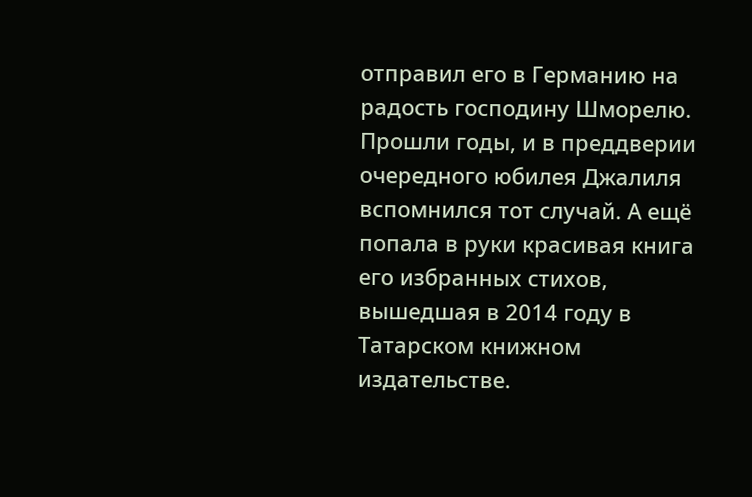отправил его в Германию на радость господину Шморелю.
Прошли годы, и в преддверии очередного юбилея Джалиля вспомнился тот случай. А ещё попала в руки красивая книга его избранных стихов, вышедшая в 2014 году в Татарском книжном издательстве.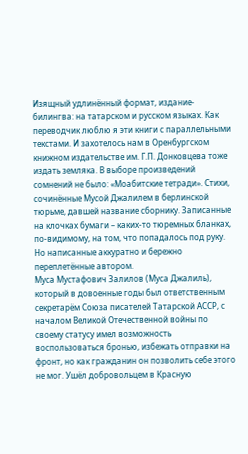Изящный удлинённый формат, издание-билингва: на татарском и русском языках. Как переводчик люблю я эти книги с параллельными текстами. И захотелось нам в Оренбургском книжном издательстве им. Г.П. Донковцева тоже издать земляка. В выборе произведений сомнений не было: «Моабитские тетради». Стихи, сочинённые Мусой Джалилем в берлинской тюрьме, давшей название сборнику. Записанные на клочках бумаги – каких-то тюремных бланках, по-видимому, на том, что попадалось под руку. Но написанные аккуратно и бережно переплетённые автором.
Муса Мустафович Залилов (Муса Джалиль), который в довоенные годы был ответственным секретарём Союза писателей Татарской АССР, с началом Великой Отечественной войны по своему статусу имел возможность воспользоваться бронью, избежать отправки на фронт, но как гражданин он позволить себе этого не мог. Ушёл добровольцем в Красную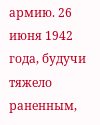армию. 26 июня 1942 года, будучи тяжело раненным,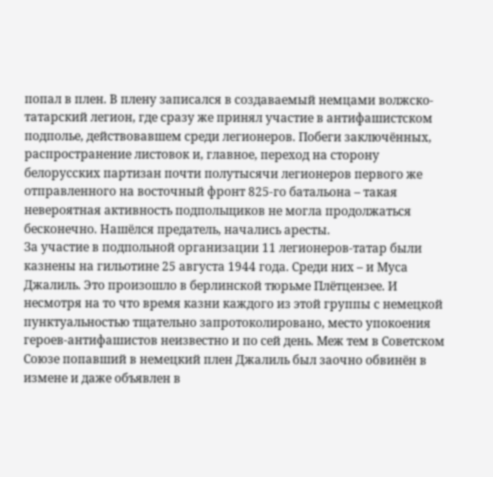попал в плен. В плену записался в создаваемый немцами волжско-татарский легион, где сразу же принял участие в антифашистском подполье, действовавшем среди легионеров. Побеги заключённых, распространение листовок и, главное, переход на сторону белорусских партизан почти полутысячи легионеров первого же отправленного на восточный фронт 825‑го батальона – такая невероятная активность подпольщиков не могла продолжаться бесконечно. Нашёлся предатель, начались аресты.
За участие в подпольной организации 11 легионеров-татар были казнены на гильотине 25 августа 1944 года. Среди них – и Муса Джалиль. Это произошло в берлинской тюрьме Плётцензее. И несмотря на то что время казни каждого из этой группы с немецкой пунктуальностью тщательно запротоколировано, место упокоения героев-антифашистов неизвестно и по сей день. Меж тем в Советском Союзе попавший в немецкий плен Джалиль был заочно обвинён в измене и даже объявлен в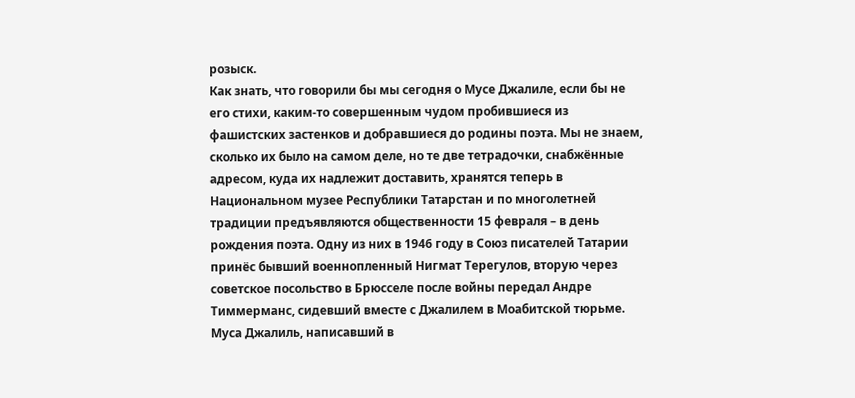розыск.
Как знать, что говорили бы мы сегодня о Мусе Джалиле, если бы не его стихи, каким-то совершенным чудом пробившиеся из фашистских застенков и добравшиеся до родины поэта. Мы не знаем, сколько их было на самом деле, но те две тетрадочки, снабжённые адресом, куда их надлежит доставить, хранятся теперь в Национальном музее Республики Татарстан и по многолетней традиции предъявляются общественности 15 февраля – в день рождения поэта. Одну из них в 1946 году в Союз писателей Татарии принёс бывший военнопленный Нигмат Терегулов, вторую через советское посольство в Брюсселе после войны передал Андре Тиммерманс, сидевший вместе с Джалилем в Моабитской тюрьме.
Муса Джалиль, написавший в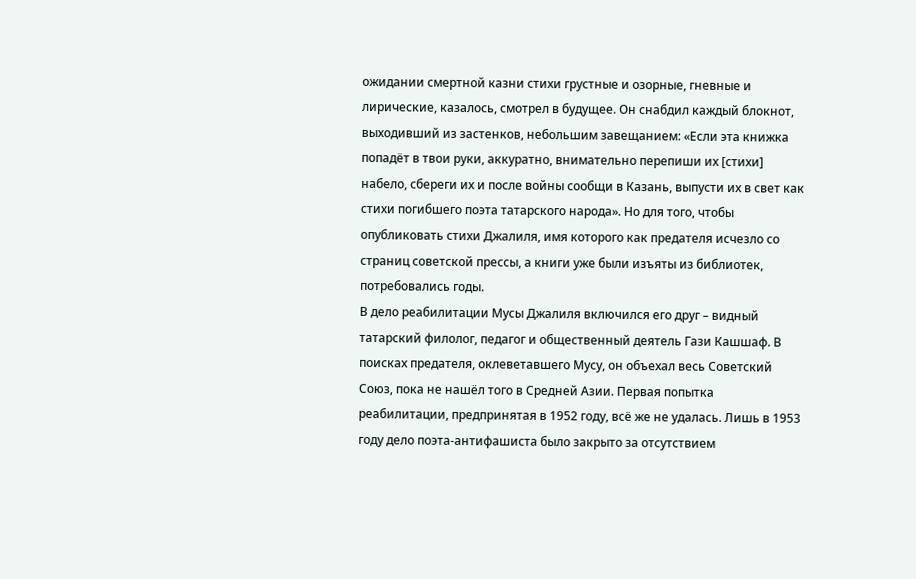ожидании смертной казни стихи грустные и озорные, гневные и лирические, казалось, смотрел в будущее. Он снабдил каждый блокнот, выходивший из застенков, небольшим завещанием: «Если эта книжка попадёт в твои руки, аккуратно, внимательно перепиши их [стихи] набело, сбереги их и после войны сообщи в Казань, выпусти их в свет как стихи погибшего поэта татарского народа». Но для того, чтобы опубликовать стихи Джалиля, имя которого как предателя исчезло со страниц советской прессы, а книги уже были изъяты из библиотек, потребовались годы.
В дело реабилитации Мусы Джалиля включился его друг – видный татарский филолог, педагог и общественный деятель Гази Кашшаф. В поисках предателя, оклеветавшего Мусу, он объехал весь Советский Союз, пока не нашёл того в Средней Азии. Первая попытка реабилитации, предпринятая в 1952 году, всё же не удалась. Лишь в 1953 году дело поэта-антифашиста было закрыто за отсутствием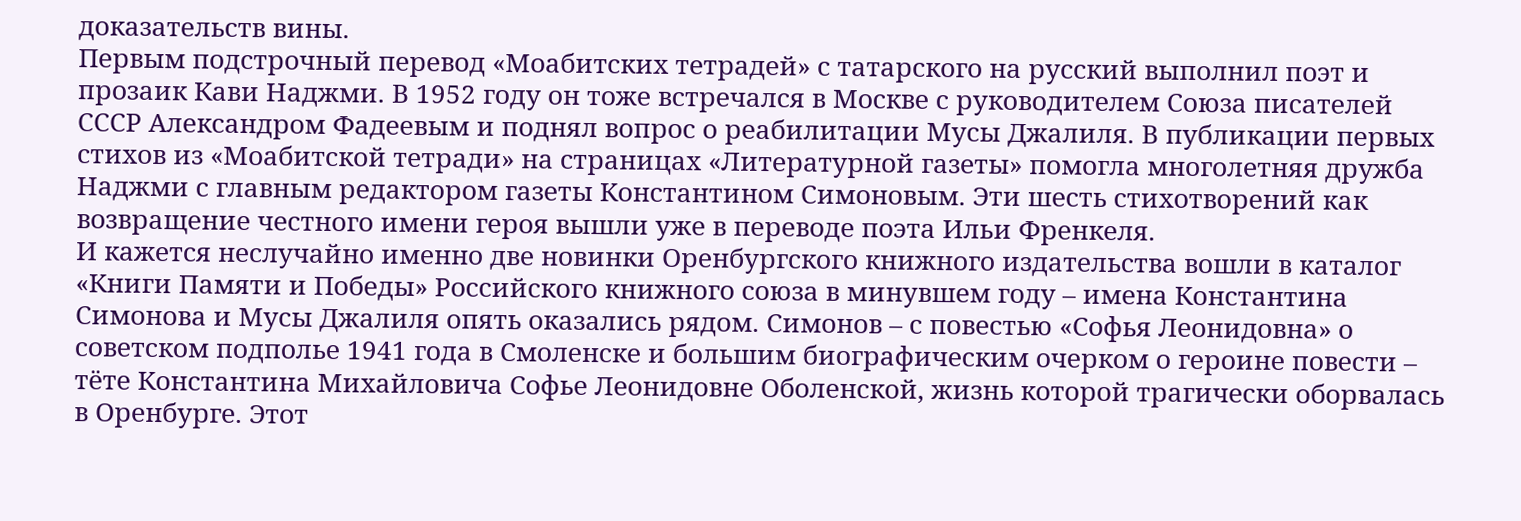доказательств вины.
Первым подстрочный перевод «Моабитских тетрадей» с татарского на русский выполнил поэт и прозаик Кави Наджми. В 1952 году он тоже встречался в Москве с руководителем Союза писателей СССР Александром Фадеевым и поднял вопрос о реабилитации Мусы Джалиля. В публикации первых стихов из «Моабитской тетради» на страницах «Литературной газеты» помогла многолетняя дружба Наджми с главным редактором газеты Константином Симоновым. Эти шесть стихотворений как возвращение честного имени героя вышли уже в переводе поэта Ильи Френкеля.
И кажется неслучайно именно две новинки Оренбургского книжного издательства вошли в каталог «Книги Памяти и Победы» Российского книжного союза в минувшем году – имена Константина Симонова и Мусы Джалиля опять оказались рядом. Симонов – с повестью «Софья Леонидовна» о советском подполье 1941 года в Смоленске и большим биографическим очерком о героине повести – тёте Константина Михайловича Софье Леонидовне Оболенской, жизнь которой трагически оборвалась в Оренбурге. Этот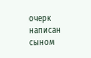очерк написан сыном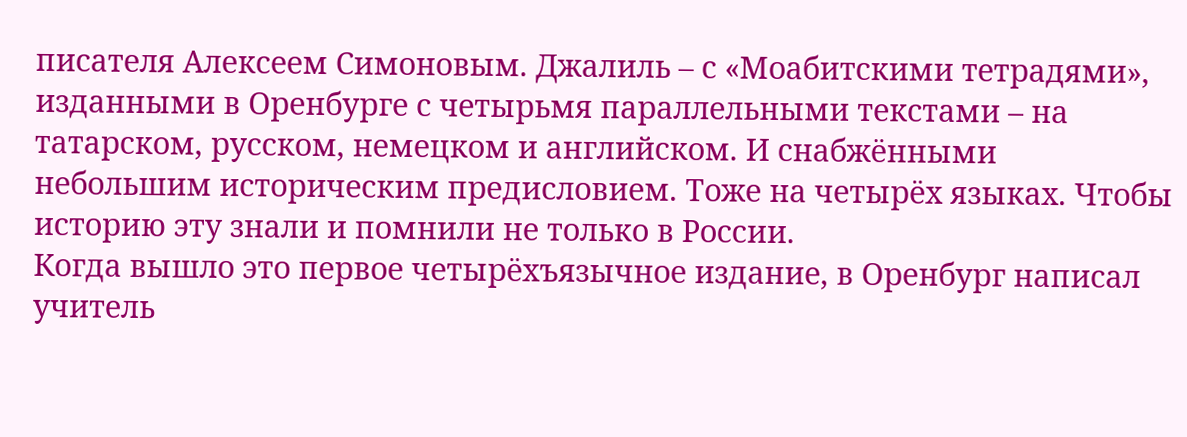писателя Алексеем Симоновым. Джалиль – с «Моабитскими тетрадями», изданными в Оренбурге с четырьмя параллельными текстами – на татарском, русском, немецком и английском. И снабжёнными небольшим историческим предисловием. Тоже на четырёх языках. Чтобы историю эту знали и помнили не только в России.
Когда вышло это первое четырёхъязычное издание, в Оренбург написал учитель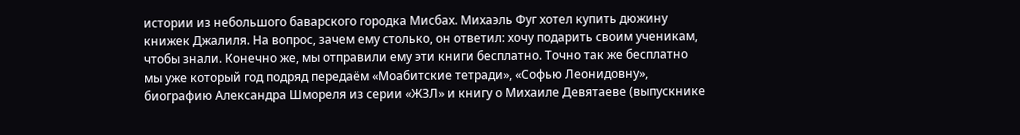истории из небольшого баварского городка Мисбах. Михаэль Фуг хотел купить дюжину книжек Джалиля. На вопрос, зачем ему столько, он ответил: хочу подарить своим ученикам, чтобы знали. Конечно же, мы отправили ему эти книги бесплатно. Точно так же бесплатно мы уже который год подряд передаём «Моабитские тетради», «Софью Леонидовну», биографию Александра Шмореля из серии «ЖЗЛ» и книгу о Михаиле Девятаеве (выпускнике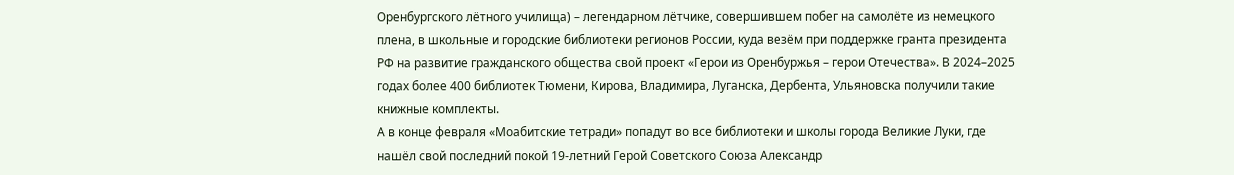Оренбургского лётного училища) – легендарном лётчике, совершившем побег на самолёте из немецкого плена, в школьные и городские библиотеки регионов России, куда везём при поддержке гранта президента РФ на развитие гражданского общества свой проект «Герои из Оренбуржья – герои Отечества». В 2024–2025 годах более 400 библиотек Тюмени, Кирова, Владимира, Луганска, Дербента, Ульяновска получили такие книжные комплекты.
А в конце февраля «Моабитские тетради» попадут во все библиотеки и школы города Великие Луки, где нашёл свой последний покой 19‑летний Герой Советского Союза Александр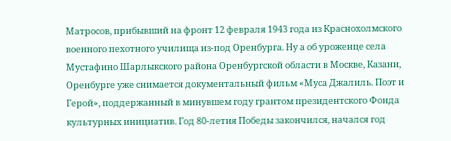Матросов, прибывший на фронт 12 февраля 1943 года из Краснохолмского военного пехотного училища из-под Оренбурга. Ну а об уроженце села Мустафино Шарлыкского района Оренбургской области в Москве, Казани, Оренбурге уже снимается документальный фильм «Муса Джалиль. Поэт и Герой», поддержанный в минувшем году грантом президентского Фонда культурных инициатив. Год 80‑летия Победы закончился, начался год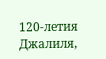120‑летия Джалиля,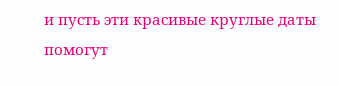и пусть эти красивые круглые даты помогут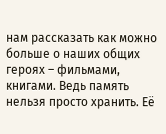нам рассказать как можно больше о наших общих героях – фильмами, книгами. Ведь память нельзя просто хранить. Её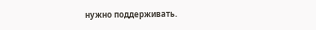нужно поддерживать.